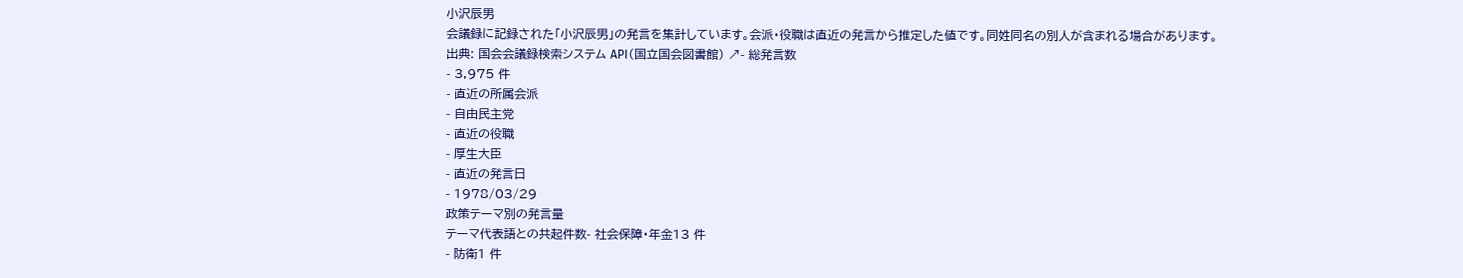小沢辰男
会議録に記録された「小沢辰男」の発言を集計しています。会派・役職は直近の発言から推定した値です。同姓同名の別人が含まれる場合があります。
出典: 国会会議録検索システム API(国立国会図書館) ↗- 総発言数
- 3,975 件
- 直近の所属会派
- 自由民主党
- 直近の役職
- 厚生大臣
- 直近の発言日
- 1978/03/29
政策テーマ別の発言量
テーマ代表語との共起件数- 社会保障・年金13 件
- 防衛1 件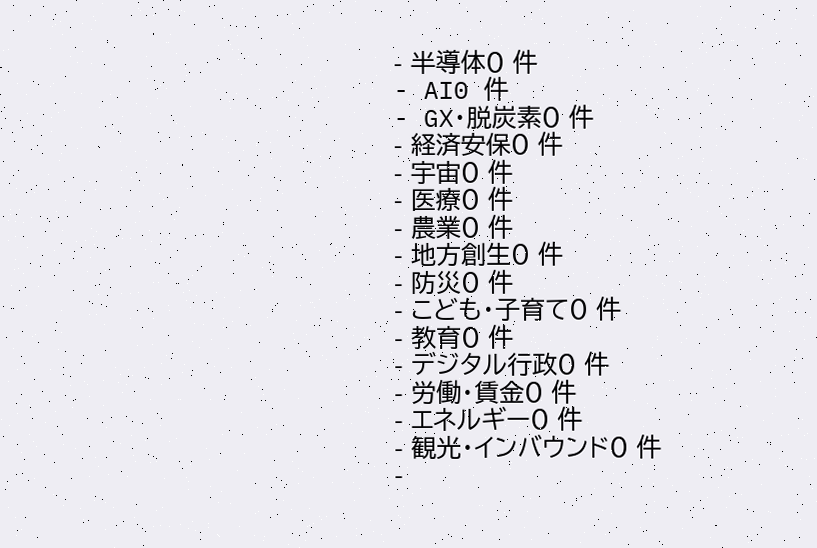- 半導体0 件
- AI0 件
- GX・脱炭素0 件
- 経済安保0 件
- 宇宙0 件
- 医療0 件
- 農業0 件
- 地方創生0 件
- 防災0 件
- こども・子育て0 件
- 教育0 件
- デジタル行政0 件
- 労働・賃金0 件
- エネルギー0 件
- 観光・インバウンド0 件
-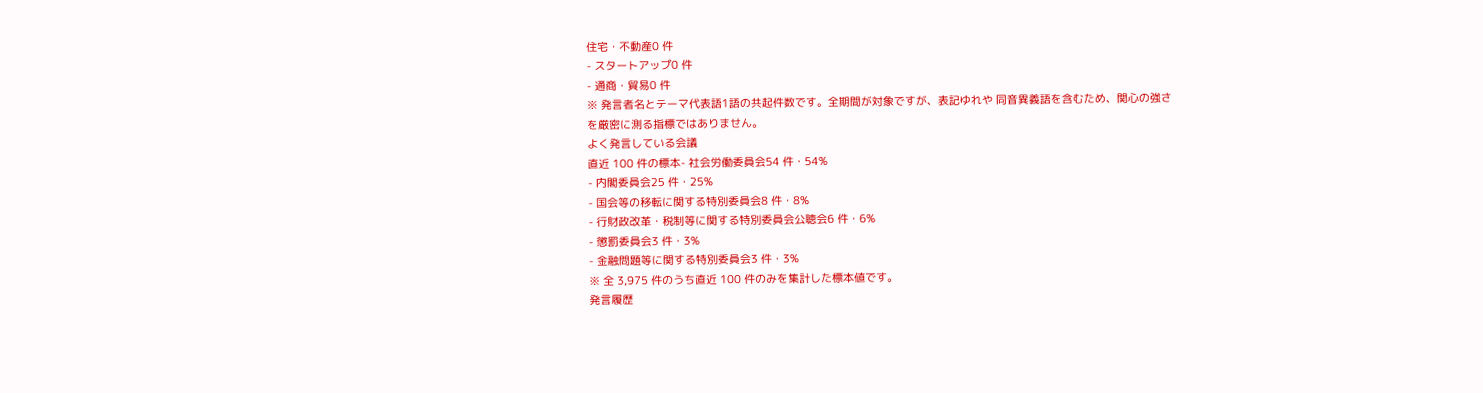住宅・不動産0 件
- スタートアップ0 件
- 通商・貿易0 件
※ 発言者名とテーマ代表語1語の共起件数です。全期間が対象ですが、表記ゆれや 同音異義語を含むため、関心の強さを厳密に測る指標ではありません。
よく発言している会議
直近 100 件の標本- 社会労働委員会54 件・54%
- 内閣委員会25 件・25%
- 国会等の移転に関する特別委員会8 件・8%
- 行財政改革・税制等に関する特別委員会公聴会6 件・6%
- 懲罰委員会3 件・3%
- 金融問題等に関する特別委員会3 件・3%
※ 全 3,975 件のうち直近 100 件のみを集計した標本値です。
発言履歴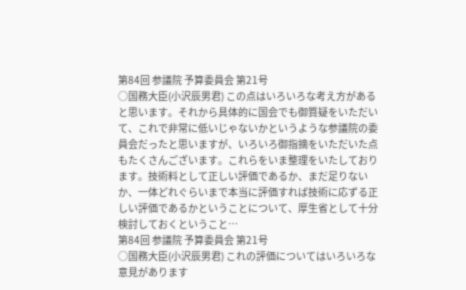第84回 参議院 予算委員会 第21号
○国務大臣(小沢辰男君) この点はいろいろな考え方があると思います。それから具体的に国会でも御質疑をいただいて、これで非常に低いじゃないかというような参議院の委員会だったと思いますが、いろいろ御指摘をいただいた点もたくさんございます。これらをいま整理をいたしております。技術料として正しい評価であるか、まだ足りないか、一体どれぐらいまで本当に評価すれば技術に応ずる正しい評価であるかということについて、厚生省として十分検討しておくということ…
第84回 参議院 予算委員会 第21号
○国務大臣(小沢辰男君) これの評価についてはいろいろな意見があります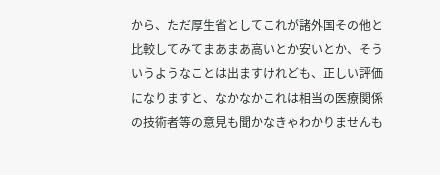から、ただ厚生省としてこれが諸外国その他と比較してみてまあまあ高いとか安いとか、そういうようなことは出ますけれども、正しい評価になりますと、なかなかこれは相当の医療関係の技術者等の意見も聞かなきゃわかりませんも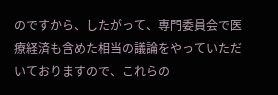のですから、したがって、専門委員会で医療経済も含めた相当の議論をやっていただいておりますので、これらの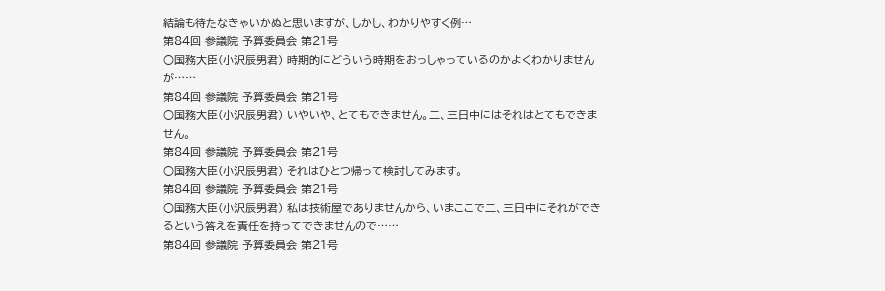結論も待たなきゃいかぬと思いますが、しかし、わかりやすく例…
第84回 参議院 予算委員会 第21号
○国務大臣(小沢辰男君) 時期的にどういう時期をおっしゃっているのかよくわかりませんが……
第84回 参議院 予算委員会 第21号
○国務大臣(小沢辰男君) いやいや、とてもできません。二、三日中にはそれはとてもできません。
第84回 参議院 予算委員会 第21号
○国務大臣(小沢辰男君) それはひとつ帰って検討してみます。
第84回 参議院 予算委員会 第21号
○国務大臣(小沢辰男君) 私は技術屋でありませんから、いまここで二、三日中にそれができるという答えを責任を持ってできませんので……
第84回 参議院 予算委員会 第21号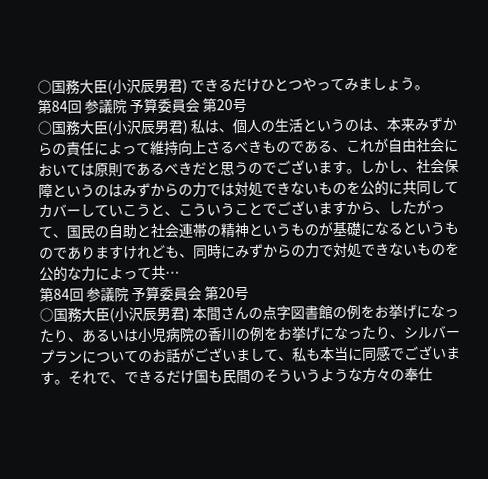○国務大臣(小沢辰男君) できるだけひとつやってみましょう。
第84回 参議院 予算委員会 第20号
○国務大臣(小沢辰男君) 私は、個人の生活というのは、本来みずからの責任によって維持向上さるべきものである、これが自由社会においては原則であるべきだと思うのでございます。しかし、社会保障というのはみずからの力では対処できないものを公的に共同してカバーしていこうと、こういうことでございますから、したがって、国民の自助と社会連帯の精神というものが基礎になるというものでありますけれども、同時にみずからの力で対処できないものを公的な力によって共…
第84回 参議院 予算委員会 第20号
○国務大臣(小沢辰男君) 本間さんの点字図書館の例をお挙げになったり、あるいは小児病院の香川の例をお挙げになったり、シルバープランについてのお話がございまして、私も本当に同感でございます。それで、できるだけ国も民間のそういうような方々の奉仕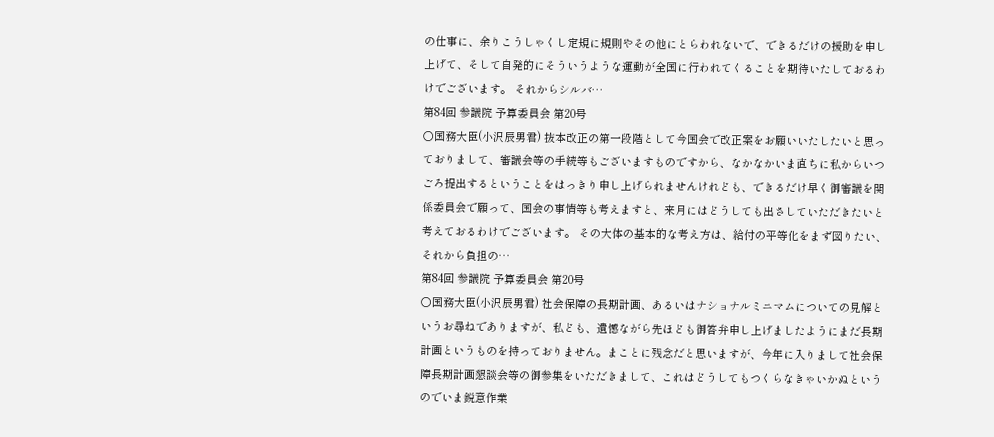の仕事に、余りこうしゃくし定規に規則やその他にとらわれないで、できるだけの援助を申し上げて、そして自発的にそういうような運動が全国に行われてくることを期待いたしておるわけでございます。 それからシルバ…
第84回 参議院 予算委員会 第20号
○国務大臣(小沢辰男君) 抜本改正の第一段階として今国会で改正案をお願いいたしたいと思っておりまして、審議会等の手続等もございますものですから、なかなかいま直ちに私からいつごろ提出するということをはっきり申し上げられませんけれども、できるだけ早く御審議を関係委員会で願って、国会の事情等も考えますと、来月にはどうしても出さしていただきたいと考えておるわけでございます。 その大体の基本的な考え方は、給付の平等化をまず図りたい、それから負担の…
第84回 参議院 予算委員会 第20号
○国務大臣(小沢辰男君) 社会保障の長期計画、あるいはナショナルミニマムについての見解というお尋ねでありますが、私ども、遺憾ながら先ほども御答弁申し上げましたようにまだ長期計画というものを持っておりません。まことに残念だと思いますが、今年に入りまして社会保障長期計画懇談会等の御参集をいただきまして、これはどうしてもつくらなきゃいかぬというのでいま鋭意作業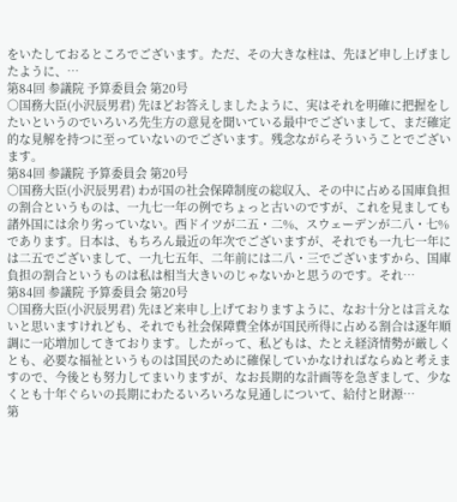をいたしておるところでございます。ただ、その大きな柱は、先ほど申し上げましたように、…
第84回 参議院 予算委員会 第20号
○国務大臣(小沢辰男君) 先ほどお答えしましたように、実はそれを明確に把握をしたいというのでいろいろ先生方の意見を聞いている最中でございまして、まだ確定的な見解を持つに至っていないのでございます。残念ながらそういうことでございます。
第84回 参議院 予算委員会 第20号
○国務大臣(小沢辰男君) わが国の社会保障制度の総収入、その中に占める国庫負担の割合というものは、一九七一年の例でちょっと古いのですが、これを見ましても諸外国には余り劣っていない。西ドイツが二五・二%、スウェーデンが二八・七%であります。日本は、もちろん最近の年次でございますが、それでも一九七一年には二五でございまして、一九七五年、二年前には二八・三でございますから、国庫負担の割合というものは私は相当大きいのじゃないかと思うのです。それ…
第84回 参議院 予算委員会 第20号
○国務大臣(小沢辰男君) 先ほど来申し上げておりますように、なお十分とは言えないと思いますけれども、それでも社会保障費全体が国民所得に占める割合は逐年順調に一応増加してきております。したがって、私どもは、たとえ経済情勢が厳しくとも、必要な福祉というものは国民のために確保していかなければならぬと考えますので、今後とも努力してまいりますが、なお長期的な計画等を急ぎまして、少なくとも十年ぐらいの長期にわたるいろいろな見通しについて、給付と財源…
第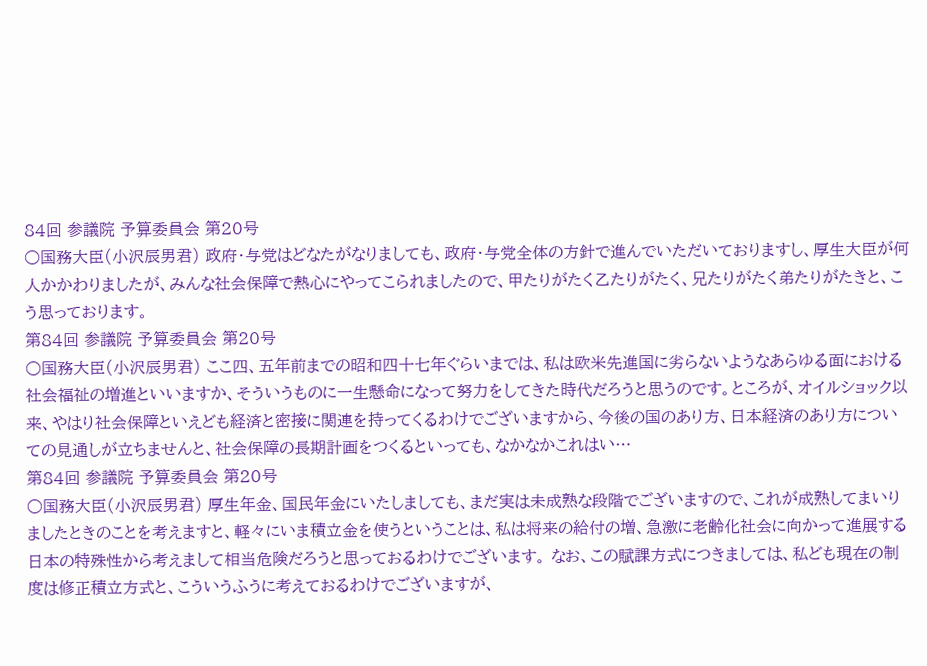84回 参議院 予算委員会 第20号
○国務大臣(小沢辰男君) 政府・与党はどなたがなりましても、政府・与党全体の方針で進んでいただいておりますし、厚生大臣が何人かかわりましたが、みんな社会保障で熱心にやってこられましたので、甲たりがたく乙たりがたく、兄たりがたく弟たりがたきと、こう思っております。
第84回 参議院 予算委員会 第20号
○国務大臣(小沢辰男君) ここ四、五年前までの昭和四十七年ぐらいまでは、私は欧米先進国に劣らないようなあらゆる面における社会福祉の増進といいますか、そういうものに一生懸命になって努力をしてきた時代だろうと思うのです。ところが、オイルショック以来、やはり社会保障といえども経済と密接に関連を持ってくるわけでございますから、今後の国のあり方、日本経済のあり方についての見通しが立ちませんと、社会保障の長期計画をつくるといっても、なかなかこれはい…
第84回 参議院 予算委員会 第20号
○国務大臣(小沢辰男君) 厚生年金、国民年金にいたしましても、まだ実は未成熟な段階でございますので、これが成熟してまいりましたときのことを考えますと、軽々にいま積立金を使うということは、私は将来の給付の増、急激に老齢化社会に向かって進展する日本の特殊性から考えまして相当危険だろうと思っておるわけでございます。 なお、この賦課方式につきましては、私ども現在の制度は修正積立方式と、こういうふうに考えておるわけでございますが、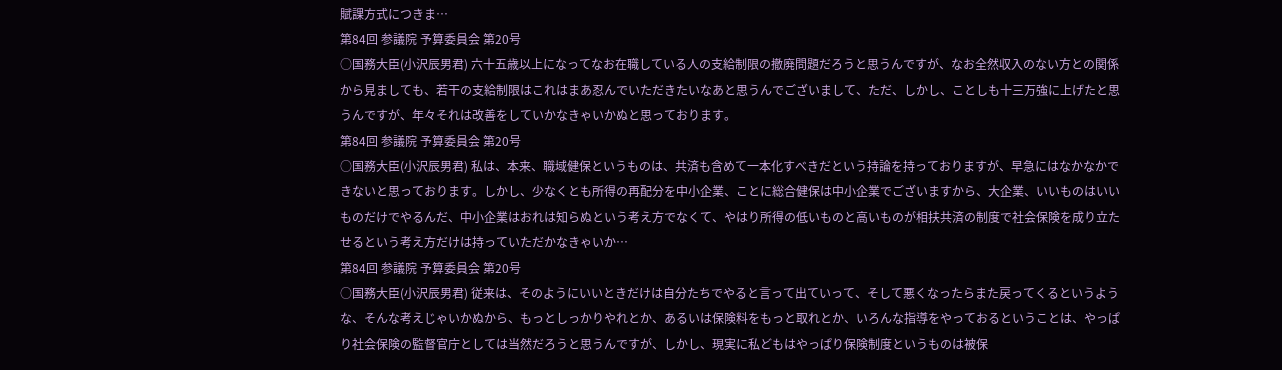賦課方式につきま…
第84回 参議院 予算委員会 第20号
○国務大臣(小沢辰男君) 六十五歳以上になってなお在職している人の支給制限の撤廃問題だろうと思うんですが、なお全然収入のない方との関係から見ましても、若干の支給制限はこれはまあ忍んでいただきたいなあと思うんでございまして、ただ、しかし、ことしも十三万強に上げたと思うんですが、年々それは改善をしていかなきゃいかぬと思っております。
第84回 参議院 予算委員会 第20号
○国務大臣(小沢辰男君) 私は、本来、職域健保というものは、共済も含めて一本化すべきだという持論を持っておりますが、早急にはなかなかできないと思っております。しかし、少なくとも所得の再配分を中小企業、ことに総合健保は中小企業でございますから、大企業、いいものはいいものだけでやるんだ、中小企業はおれは知らぬという考え方でなくて、やはり所得の低いものと高いものが相扶共済の制度で社会保険を成り立たせるという考え方だけは持っていただかなきゃいか…
第84回 参議院 予算委員会 第20号
○国務大臣(小沢辰男君) 従来は、そのようにいいときだけは自分たちでやると言って出ていって、そして悪くなったらまた戻ってくるというような、そんな考えじゃいかぬから、もっとしっかりやれとか、あるいは保険料をもっと取れとか、いろんな指導をやっておるということは、やっぱり社会保険の監督官庁としては当然だろうと思うんですが、しかし、現実に私どもはやっぱり保険制度というものは被保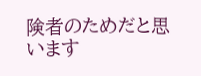険者のためだと思います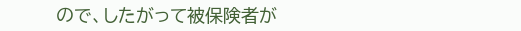ので、したがって被保険者が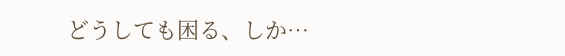どうしても困る、しか…